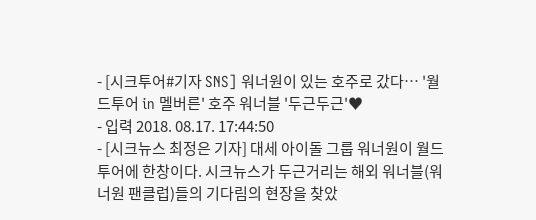- [시크투어#기자 SNS] 워너원이 있는 호주로 갔다… '월드투어 in 멜버른' 호주 워너블 '두근두근'♥
- 입력 2018. 08.17. 17:44:50
- [시크뉴스 최정은 기자] 대세 아이돌 그룹 워너원이 월드투어에 한창이다. 시크뉴스가 두근거리는 해외 워너블(워너원 팬클럽)들의 기다림의 현장을 찾았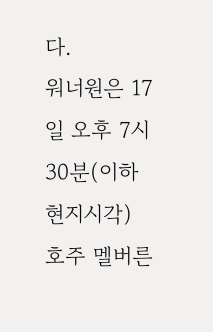다.
워너원은 17일 오후 7시 30분(이하 현지시각) 호주 멜버른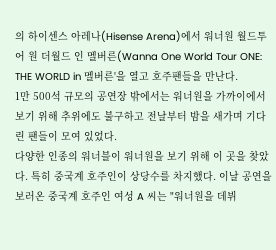의 하이센스 아레나(Hisense Arena)에서 워너원 월드투어 원 더월드 인 멜버른(Wanna One World Tour ONE: THE WORLD in 멜버른'을 열고 호주팬들을 만난다.
1만 500석 규모의 공연장 밖에서는 워너원을 가까이에서 보기 위해 추위에도 불구하고 전날부터 밤을 새가며 기다린 팬들이 모여 있었다.
다양한 인종의 워너블이 워너원을 보기 위해 이 곳을 찾았다. 특히 중국계 호주인이 상당수를 차지했다. 이날 공연을 보러온 중국계 호주인 여성 A 씨는 "워너원을 데뷔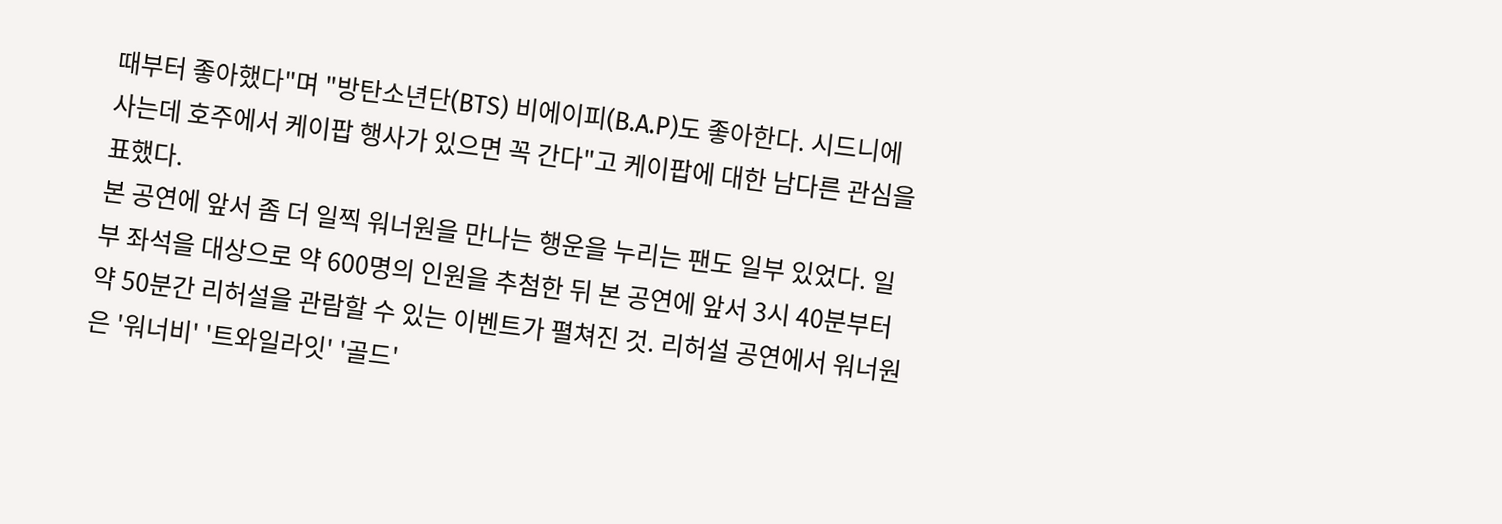때부터 좋아했다"며 "방탄소년단(BTS) 비에이피(B.A.P)도 좋아한다. 시드니에 사는데 호주에서 케이팝 행사가 있으면 꼭 간다"고 케이팝에 대한 남다른 관심을 표했다.
본 공연에 앞서 좀 더 일찍 워너원을 만나는 행운을 누리는 팬도 일부 있었다. 일부 좌석을 대상으로 약 600명의 인원을 추첨한 뒤 본 공연에 앞서 3시 40분부터 약 50분간 리허설을 관람할 수 있는 이벤트가 펼쳐진 것. 리허설 공연에서 워너원은 '워너비' '트와일라잇' '골드'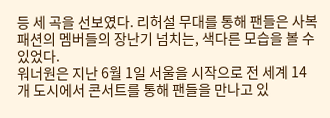등 세 곡을 선보였다. 리허설 무대를 통해 팬들은 사복 패션의 멤버들의 장난기 넘치는, 색다른 모습을 볼 수 있었다.
워너원은 지난 6월 1일 서울을 시작으로 전 세계 14개 도시에서 콘서트를 통해 팬들을 만나고 있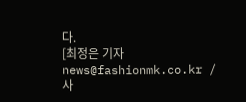다.
[최정은 기자 news@fashionmk.co.kr / 사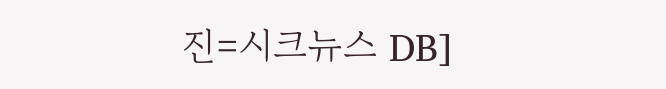진=시크뉴스 DB]